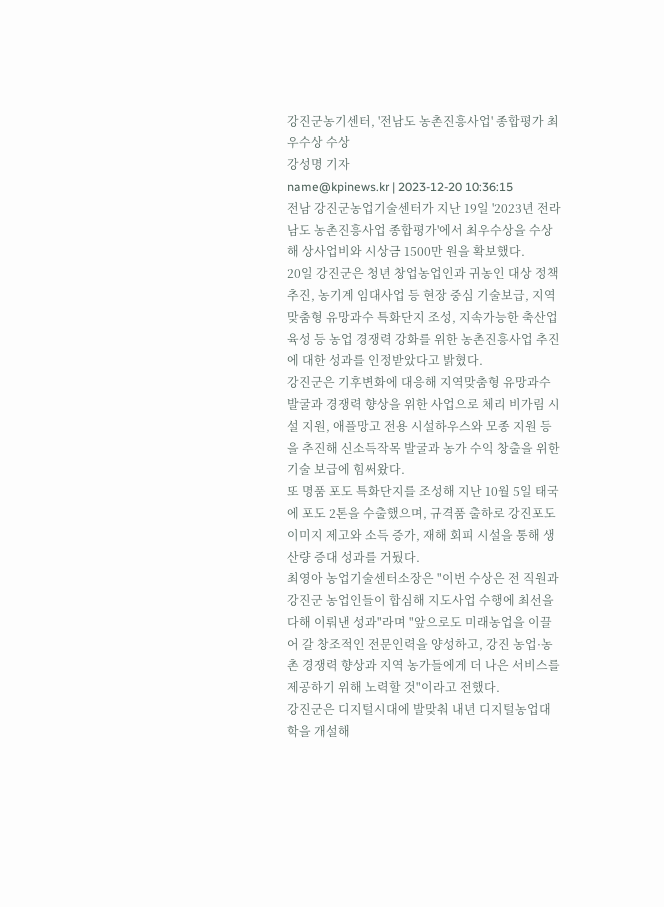강진군농기센터, '전남도 농촌진흥사업' 종합평가 최우수상 수상
강성명 기자
name@kpinews.kr | 2023-12-20 10:36:15
전남 강진군농업기술센터가 지난 19일 '2023년 전라남도 농촌진흥사업 종합평가'에서 최우수상을 수상해 상사업비와 시상금 1500만 원을 확보했다.
20일 강진군은 청년 창업농업인과 귀농인 대상 정책 추진, 농기계 임대사업 등 현장 중심 기술보급, 지역맞춤형 유망과수 특화단지 조성, 지속가능한 축산업 육성 등 농업 경쟁력 강화를 위한 농촌진흥사업 추진에 대한 성과를 인정받았다고 밝혔다.
강진군은 기후변화에 대응해 지역맞춤형 유망과수 발굴과 경쟁력 향상을 위한 사업으로 체리 비가림 시설 지원, 애플망고 전용 시설하우스와 모종 지원 등을 추진해 신소득작목 발굴과 농가 수익 창출을 위한 기술 보급에 힘써왔다.
또 명품 포도 특화단지를 조성해 지난 10월 5일 태국에 포도 2톤을 수출했으며, 규격품 출하로 강진포도 이미지 제고와 소득 증가, 재해 회피 시설을 통해 생산량 증대 성과를 거뒀다.
최영아 농업기술센터소장은 "이번 수상은 전 직원과 강진군 농업인들이 합심해 지도사업 수행에 최선을 다해 이뤄낸 성과"라며 "앞으로도 미래농업을 이끌어 갈 창조적인 전문인력을 양성하고, 강진 농업·농촌 경쟁력 향상과 지역 농가들에게 더 나은 서비스를 제공하기 위해 노력할 것"이라고 전했다.
강진군은 디지털시대에 발맞춰 내년 디지털농업대학을 개설해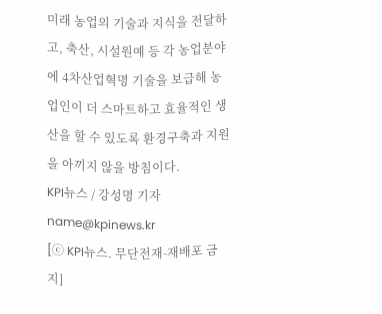미래 농업의 기술과 지식을 전달하고, 축산, 시설원예 등 각 농업분야에 4차산업혁명 기술을 보급해 농업인이 더 스마트하고 효율적인 생산을 할 수 있도록 환경구축과 지원을 아끼지 않을 방침이다.
KPI뉴스 / 강성명 기자 name@kpinews.kr
[ⓒ KPI뉴스. 무단전재-재배포 금지]